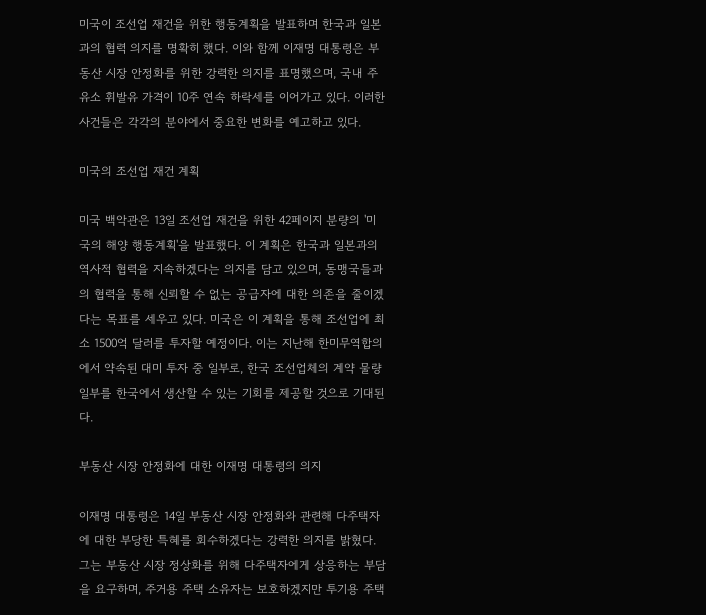미국이 조선업 재건을 위한 행동계획을 발표하며 한국과 일본과의 협력 의지를 명확히 했다. 이와 함께 이재명 대통령은 부동산 시장 안정화를 위한 강력한 의지를 표명했으며, 국내 주유소 휘발유 가격이 10주 연속 하락세를 이어가고 있다. 이러한 사건들은 각각의 분야에서 중요한 변화를 예고하고 있다.

미국의 조선업 재건 계획

미국 백악관은 13일 조선업 재건을 위한 42페이지 분량의 '미국의 해양 행동계획'을 발표했다. 이 계획은 한국과 일본과의 역사적 협력을 지속하겠다는 의지를 담고 있으며, 동맹국들과의 협력을 통해 신뢰할 수 없는 공급자에 대한 의존을 줄이겠다는 목표를 세우고 있다. 미국은 이 계획을 통해 조선업에 최소 1500억 달러를 투자할 예정이다. 이는 지난해 한미무역합의에서 약속된 대미 투자 중 일부로, 한국 조선업체의 계약 물량 일부를 한국에서 생산할 수 있는 기회를 제공할 것으로 기대된다.

부동산 시장 안정화에 대한 이재명 대통령의 의지

이재명 대통령은 14일 부동산 시장 안정화와 관련해 다주택자에 대한 부당한 특혜를 회수하겠다는 강력한 의지를 밝혔다. 그는 부동산 시장 정상화를 위해 다주택자에게 상응하는 부담을 요구하며, 주거용 주택 소유자는 보호하겠지만 투기용 주택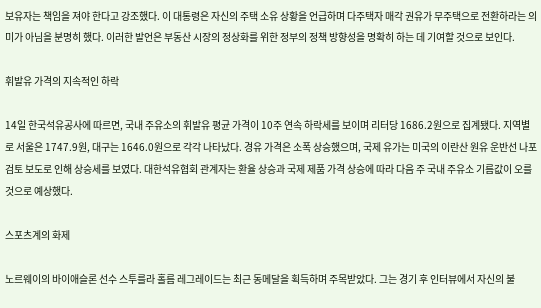보유자는 책임을 져야 한다고 강조했다. 이 대통령은 자신의 주택 소유 상황을 언급하며 다주택자 매각 권유가 무주택으로 전환하라는 의미가 아님을 분명히 했다. 이러한 발언은 부동산 시장의 정상화를 위한 정부의 정책 방향성을 명확히 하는 데 기여할 것으로 보인다.

휘발유 가격의 지속적인 하락

14일 한국석유공사에 따르면, 국내 주유소의 휘발유 평균 가격이 10주 연속 하락세를 보이며 리터당 1686.2원으로 집계됐다. 지역별로 서울은 1747.9원, 대구는 1646.0원으로 각각 나타났다. 경유 가격은 소폭 상승했으며, 국제 유가는 미국의 이란산 원유 운반선 나포 검토 보도로 인해 상승세를 보였다. 대한석유협회 관계자는 환율 상승과 국제 제품 가격 상승에 따라 다음 주 국내 주유소 기름값이 오를 것으로 예상했다.

스포츠계의 화제

노르웨이의 바이애슬론 선수 스투를라 홀름 레그레이드는 최근 동메달을 획득하며 주목받았다. 그는 경기 후 인터뷰에서 자신의 불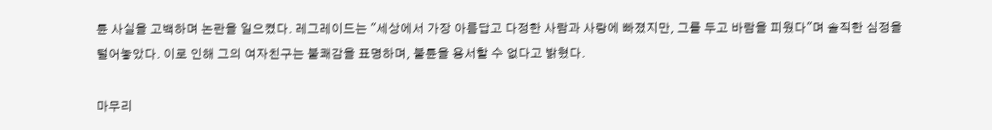륜 사실을 고백하며 논란을 일으켰다. 레그레이드는 "세상에서 가장 아름답고 다정한 사람과 사랑에 빠졌지만, 그를 두고 바람을 피웠다"며 솔직한 심정을 털어놓았다. 이로 인해 그의 여자친구는 불쾌감을 표명하며, 불륜을 용서할 수 없다고 밝혔다.

마무리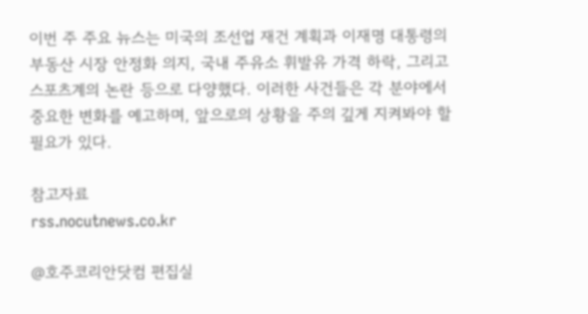이번 주 주요 뉴스는 미국의 조선업 재건 계획과 이재명 대통령의 부동산 시장 안정화 의지, 국내 주유소 휘발유 가격 하락, 그리고 스포츠계의 논란 등으로 다양했다. 이러한 사건들은 각 분야에서 중요한 변화를 예고하며, 앞으로의 상황을 주의 깊게 지켜봐야 할 필요가 있다.

참고자료
rss.nocutnews.co.kr

@호주코리안닷컴 편집실